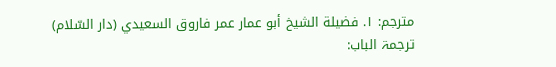مترجم: ١. فضيلة الشيخ أبو عمار عمر فاروق السعيدي (دار السّلام)
ترجمۃ الباب: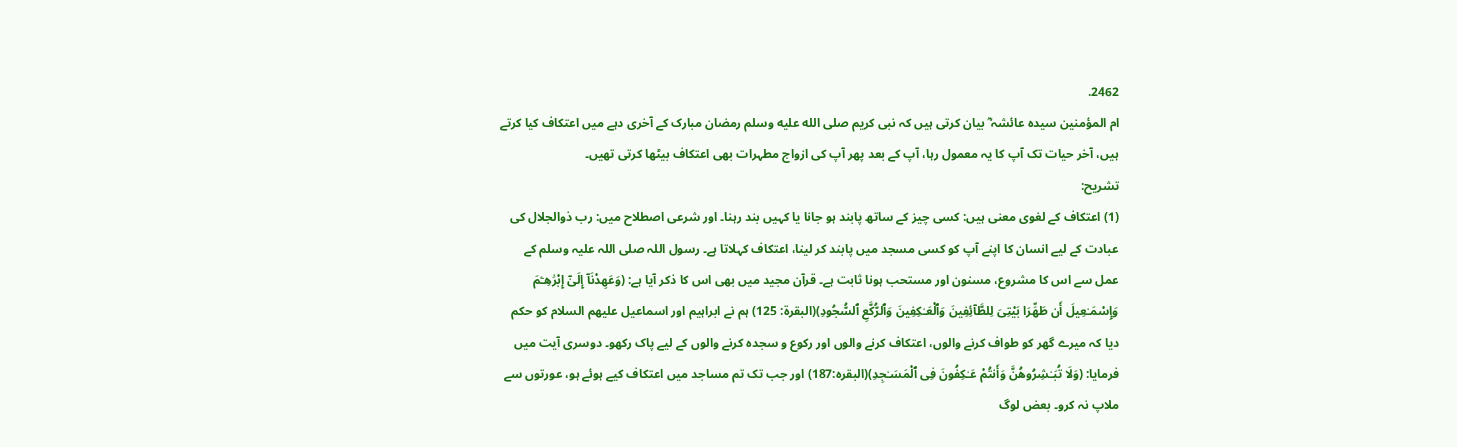2462.
ام المؤمنین سیدہ عائشہ ؓ بیان کرتی ہیں کہ نبی کریم صلى الله عليه وسلم رمضان مبارک کے آخری دہے میں اعتکاف کیا کرتے ہیں، آخر حیات تک آپ کا یہ معمول رہا، آپ کے بعد پھر آپ کی ازواج مطہرات بھی اعتکاف بیٹھا کرتی تھیں۔
تشریح:
(1) اعتکاف کے لغوی معنی ہیں: کسی چیز کے ساتھ پابند ہو جانا یا کہیں بند رہنا۔ اور شرعی اصطلاح میں: رب ذوالجلال کی عبادت کے لیے انسان کا اپنے آپ کو کسی مسجد میں پابند کر لینا، اعتکاف کہلاتا ہے۔ رسول اللہ صلی اللہ علیہ وسلم کے عمل سے اس کا مشروع، مسنون اور مستحب ہونا ثابت ہے۔ قرآن مجید میں بھی اس کا ذکر آیا ہے: (وَعَهِدْنَآ إِلَىٰٓ إِبْرَٰهِـۧمَ وَإِسْمَـٰعِيلَ أَن طَهِّرَا بَيْتِىَ لِلطَّآئِفِينَ وَٱلْعَـٰكِفِينَ وَٱلرُّكَّعِ ٱلسُّجُودِ)(البقرة: 125) ہم نے ابراہیم اور اسماعیل علیھم السلام کو حکم دیا کہ میرے گھر کو طواف کرنے والوں، اعتکاف کرنے والوں اور رکوع و سجدہ کرنے والوں کے لیے پاک رکھو۔ دوسری آیت میں فرمایا: (وَلَا تُبَـٰشِرُوهُنَّ وَأَنتُمْ عَـٰكِفُونَ فِى ٱلْمَسَـٰجِدِ)(البقرہ:187) اور جب تک تم مساجد میں اعتکاف کیے ہوئے ہو، عورتوں سے ملاپ نہ کرو۔ بعض لوگ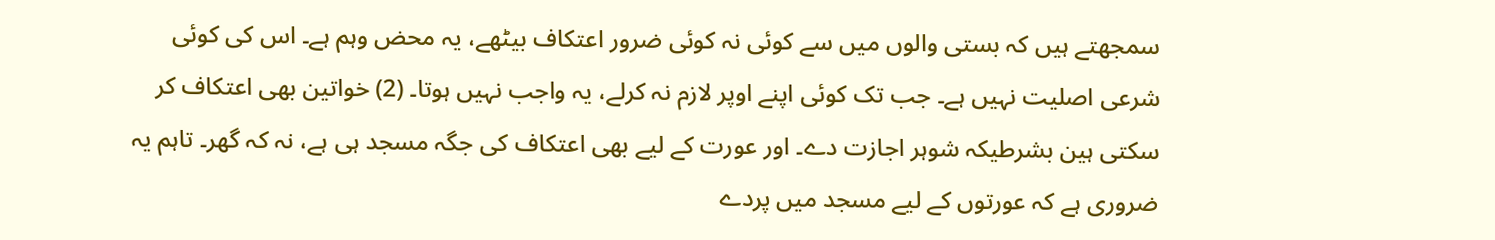سمجھتے ہیں کہ بستی والوں میں سے کوئی نہ کوئی ضرور اعتکاف بیٹھے، یہ محض وہم ہے۔ اس کی کوئی شرعی اصلیت نہیں ہے۔ جب تک کوئی اپنے اوپر لازم نہ کرلے، یہ واجب نہیں ہوتا۔ (2) خواتین بھی اعتکاف کر سکتی ہین بشرطیکہ شوہر اجازت دے۔ اور عورت کے لیے بھی اعتکاف کی جگہ مسجد ہی ہے، نہ کہ گھر۔ تاہم یہ ضروری ہے کہ عورتوں کے لیے مسجد میں پردے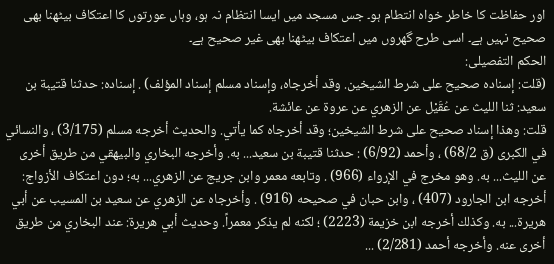اور حفاظت کا خاطر خواہ انتطام ہو۔ جس مسجد میں ایسا انتظام نہ ہو، وہاں عورتوں کا اعتکاف بیٹھنا بھی صحیح نہیں ہے۔ اسی طرح گھروں میں اعتکاف بیٹھنا بھی غیر صحیح ہے۔
الحکم التفصیلی:
(قلت: إسناده صحيح على شرط الشيخين. وقد أخرجاه، وإسناد مسلم إسناد المؤلف) . إسناده: حدثنا قتيبة بن سعيد: ثنا الليث عن عُقَيْل عن الزهري عن عروة عن عائشة.
قلت: وهذا إسناد صحيح على شرط الشيخين؛ وقد أخرجاه كما يأتي. والحديث أخرجه مسلم (3/175) ، والنسائي في الكبرى (ق 68/2) ، وأحمد (6/92) : حدثنا قتيبة بن سعيد... به. وأخرجه البخاري والبيهقي من طريق أخرى عن الليث... به. وهو مخرج في الإرواء (966) . وتابعه معمر وابن جريج عن الزهري... به؛ دون اعتكاف الأزواج: أخرجه ابن الجارود (407) ، وابن حبان في صحيحه (916) . وأخرجاه عن الزهري عن سعيد بن المسيب عن أبي هريرة... به. وكذلك أخرجه ابن خزيمة (2223) ؛ لكنه لم يذكر معمراً. وحديث أبي هريرة: عند البخاري من طريق أخرى عنه. وأخرجه أحمد (2/281) ...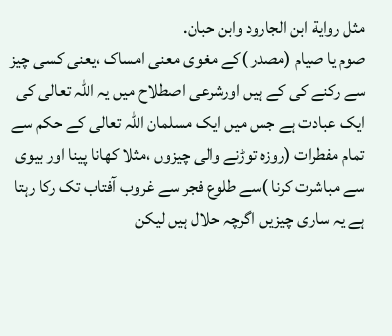مثل رواية ابن الجارود وابن حبان.
صوم یا صیام (مصدر )کے مغوی معنی امساک ،یعنی کسی چیز سے رکنے کی کے ہیں اورشرعی اصطلاح میں یہ اللہ تعالی کی ایک عبادت ہے جس میں ایک مسلمان اللہ تعالی کے حکم سے تمام مفطرات (روزہ توڑنے والی چیزوں ،مثلا کھانا پینا اور بیوی سے مباشرت کرنا )سے طلوع فجر سے غروب آفتاب تک رکا رہتا ہے یہ ساری چیزیں اگرچہ حلال ہیں لیکن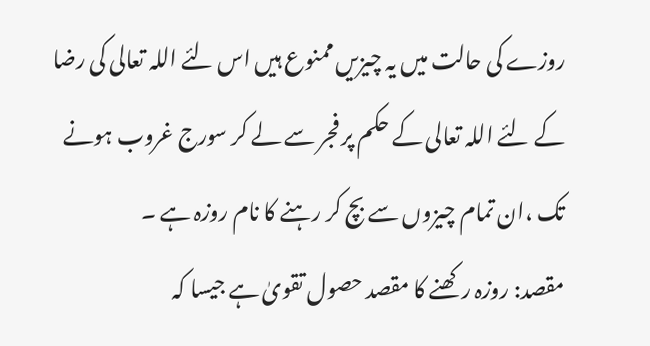روزے کی حالت میں یہ چیزیں ممنوع ہیں اس لئے اللہ تعالی کی رضا کے لئے اللہ تعالی کے حکم پر فجر سے لے کر سورج غروب ہونے تک ،ان تمام چیزوں سے بچ کر رہنے کا نام روزہ ہے ۔
مقصد: روزہ رکھنے کا مقصد حصول تقویٰ ہے جیسا کہ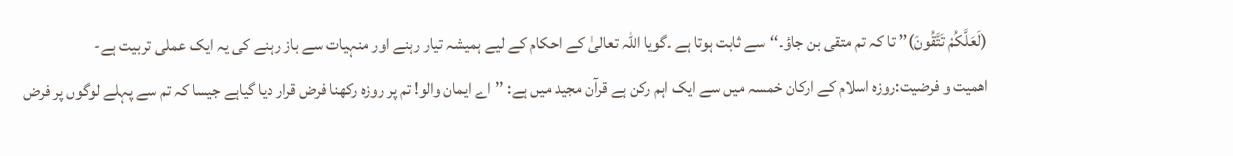(لَعَلَّكُمْ تَتَّقُونَ)’’ تا کہ تم متقی بن جاؤ۔‘‘سے ثابت ہوتا ہے ۔گویا اللہ تعالیٰ کے احکام کے لیے ہمیشہ تیار رہنے اور منہیات سے باز رہنے کی یہ ایک عملی تربیت ہے-
اھمیت و فرضیت:روزہ اسلام کے ارکان خمسہ میں سے ایک اہم رکن ہے قرآن مجید میں ہے: ’’اے ایمان والو! تم پر روزہ رکھنا فرض قرار دیا گیاہے جیسا کہ تم سے پہلے لوگوں پر فرض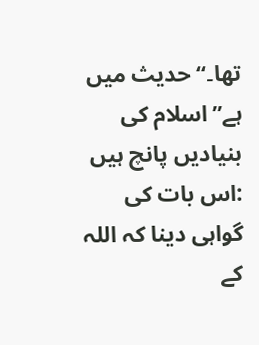تھا۔‘‘ حدیث میں ہے’’اسلام کی بنیادیں پانچ ہیں :اس بات کی گواہی دینا کہ اللہ کے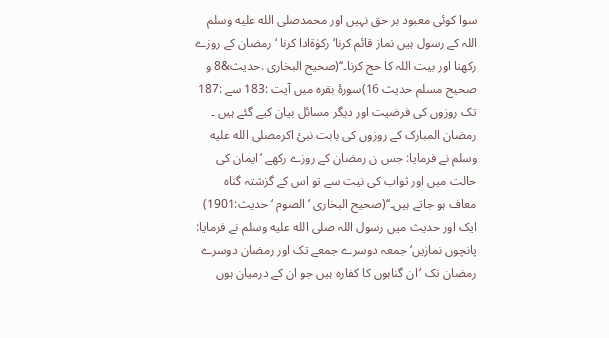سوا کوئی معبود بر حق نہیں اور محمدصلى الله عليه وسلم اللہ کے رسول ہیں نماز قائم کرنا‘رکوٰۃادا کرنا ‘رمضان کے روزے رکھنا اور بیت اللہ کا حج کرنا۔‘‘(صحيح البخارى .حديث&8 و صحيح مسلم حديث 16)سورۂ بقرہ میں آیت :183 سے :187 تک روزوں کی فرضیت اور دیگر مسائل بیان کیے گئے ہیں ۔ رمضان المبارک کے روزوں کی بابت نبئ اکرمصلى الله عليه وسلم نے فرمایا: جس ن رمضان کے روزے رکھے ‘ایمان کی حالت میں اور ثواب کی نیت سے تو اس کے گزشتہ گناہ معاف ہو جاتے ہیں۔‘‘(صحیح البخاری ‘الصوم ‘ حدیث:1901) ایک اور حدیث میں رسول اللہ صلى الله عليه وسلم نے فرمایا: پانچوں نمازیں‘جمعہ دوسرے جمعے تک اور رمضان دوسرے رمضان تک ‘ان گناہوں کا کفارہ ہیں جو ان کے درمیان ہوں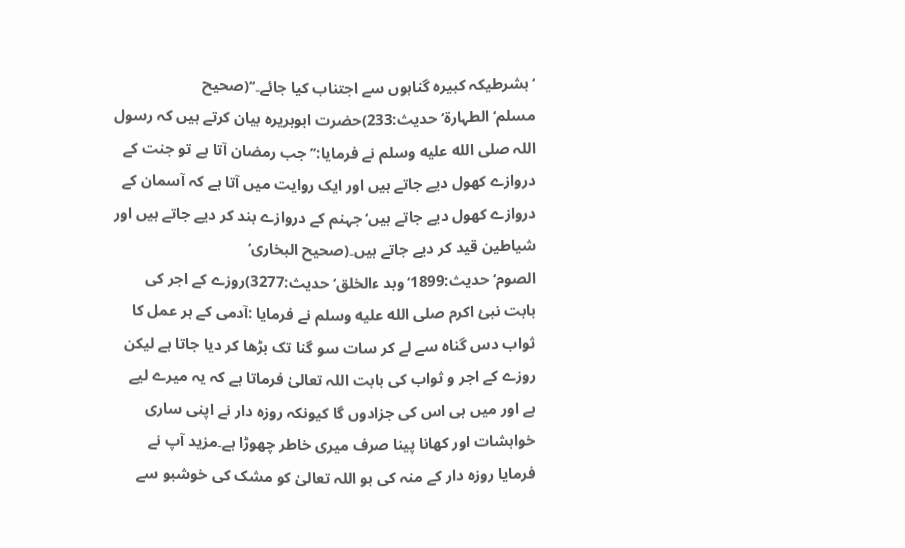‘بشرطیکہ کبیرہ گناہوں سے اجتناب کیا جائے۔‘‘(صحیح مسلم‘الطہارۃ‘حدیث:233)حضرت ابوہریرہ بیان کرتے ہیں کہ رسول اللہ صلى الله عليه وسلم نے فرمایا:’’جب رمضان آتا ہے تو جنت کے دروازے کھول دیے جاتے ہیں اور ایک روایت میں آتا ہے کہ آسمان کے دروازے کھول دیے جاتے ہیں‘جہنم کے دروازے بند کر دیے جاتے ہیں اور شیاطین قید کر دیے جاتے ہیں۔(صحیح البخاری‘ الصوم‘حدیث:1899‘وبد ءالخلق‘ حدیث:3277)روزے کے اجر کی بابت نبئ اکرم صلى الله عليه وسلم نے فرمایا :آدمی کے ہر عمل کا ثواب دس گناہ سے لے کر سات سو گنا تک بڑھا کر دیا جاتا ہے لیکن روزے کے اجر و ثواب کی بابت اللہ تعالیٰ فرماتا ہے کہ یہ میرے لیے ہے اور میں ہی اس کی جزادوں گا کیونکہ روزہ دار نے اپنی ساری خواہشات اور کھانا پینا صرف میری خاطر چھوڑا ہے۔مزید آپ نے فرمایا روزہ دار کے منہ کی بو اللہ تعالیٰ کو مشک کی خوشبو سے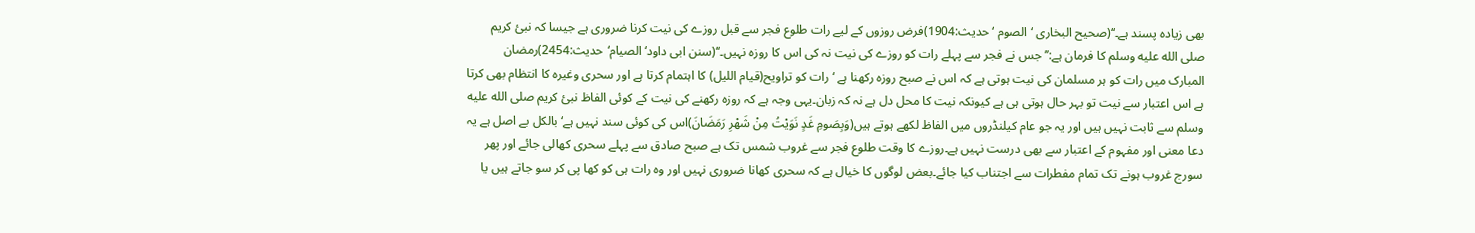بھی زیادہ پسند ہے۔‘‘(صحیح البخاری ‘الصوم ‘ حدیث:1904)فرض روزوں کے لیے رات طلوع فجر سے قبل روزے کی نیت کرنا ضروری ہے جیسا کہ نبئ کریم صلى الله عليه وسلم کا فرمان ہے:’’جس نے فجر سے پہلے رات کو روزے کی نیت نہ کی اس کا روزہ نہیں۔‘‘(سنن ابی داود‘الصیام‘حدیث:2454)رمضان المبارک میں رات کو ہر مسلمان کی نیت ہوتی ہے کہ اس نے صبح روزہ رکھنا ہے ‘ رات کو تراویح(قیام اللیل) کا اہتمام کرتا ہے اور سحری وغیرہ کا انتظام بھی کرتا ہے اس اعتبار سے نیت تو بہر حال ہوتی ہی ہے کیونکہ نیت کا محل دل ہے نہ کہ زبان۔یہی وجہ ہے کہ روزہ رکھنے کی نیت کے کوئی الفاظ نبئ کریم صلى الله عليه وسلم سے ثابت نہیں ہیں اور یہ جو عام کیلنڈروں میں الفاظ لکھے ہوتے ہیں(وَبِصَومِ غَدٍ نَوَيْتُ مِنْ شَهْرِ رَمَضَانَ)اس کی کوئی سند نہیں ہے‘ بالکل بے اصل ہے یہ دعا معنی اور مفہوم کے اعتبار سے بھی درست نہیں ہے۔روزے کا وقت طلوع فجر سے غروب شمس تک ہے صبح صادق سے پہلے سحری کھالی جائے اور پھر سورج غروب ہونے تک تمام مفطرات سے اجتناب کیا جائے۔بعض لوگوں کا خیال ہے کہ سحری کھانا ضروری نہیں اور وہ رات ہی کو کھا پی کر سو جاتے ہیں یا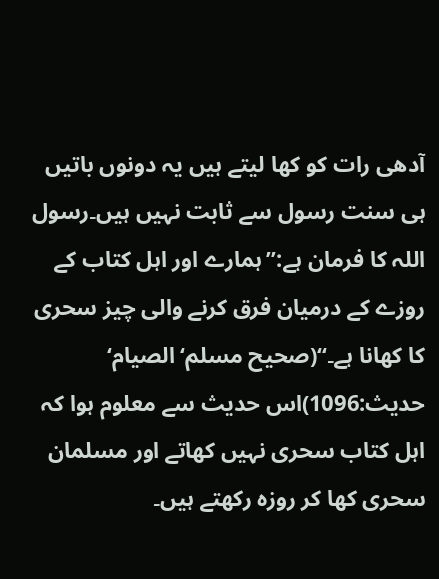آدھی رات کو کھا لیتے ہیں یہ دونوں باتیں ہی سنت رسول سے ثابت نہیں ہیں۔رسول اللہ کا فرمان ہے:’’ہمارے اور اہل کتاب کے روزے کے درمیان فرق کرنے والی چیز سحری کا کھانا ہے۔‘‘(صحیح مسلم‘ الصیام‘ حدیث:1096)اس حدیث سے معلوم ہوا کہ اہل کتاب سحری نہیں کھاتے اور مسلمان سحری کھا کر روزہ رکھتے ہیں۔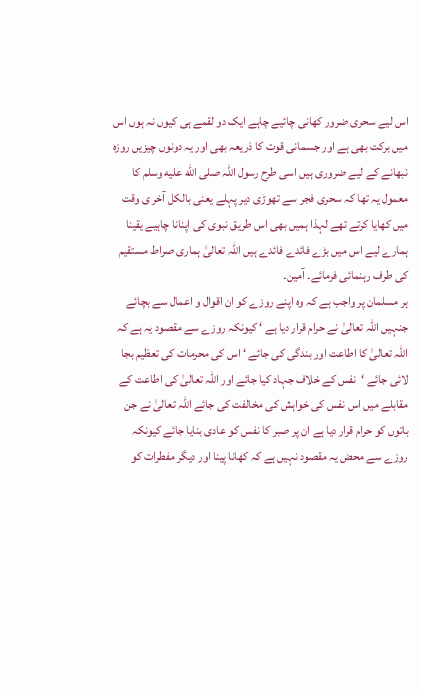اس لیے سحری ضرور کھانی چائیے چاہے ایک دو لقمے ہی کیوں نہ ہوں اس میں برکت بھی ہے اور جسمانی قوت کا ذریعہ بھی اور یہ دونوں چیزیں روزہ نبھانے کے لیے ضروری ہیں اسی طرح رسول اللہ صلى الله عليه وسلم کا معمول یہ تھا کہ سحری فجر سے تھوڑی دیر پہلے یعنی بالکل آخر ی وقت میں کھایا کرتے تھے لہذا ہمیں بھی اس طریق نبوی کی اپنانا چاہیے یقینا ہمارے لیے اس میں بڑے فائدے فائدے ہیں اللہ تعالیٰ ہماری صراط مستقیم کی طرف رہنمائی فرمائے۔ آمین۔
ہر مسلمان پر واجب ہے کہ وہ اپنے روزے کو ان اقوال و اعمال سے بچائے جنہیں اللہ تعالیٰ نے حرام قرار دیا ہے ‘ کیونکہ روزے سے مقصود یہ ہے کہ اللہ تعالیٰ کا اطاعت اور بندگی کی جائے ‘ اس کی محرمات کی تعظیم بجا لائی جائے ‘نفس کے خلاف جہاد کیا جائے اور اللہ تعالیٰ کی اطاعت کے مقابلے میں اس نفس کی خواہش کی مخالفت کی جائے اللہ تعالیٰ نے جن باتوں کو حرام قرار دیا ہے ان پر صبر کا نفس کو عادی بنایا جائے کیونکہ روزے سے محض یہ مقصود نہیں ہے کہ کھانا پینا اور دیگر مفطرات کو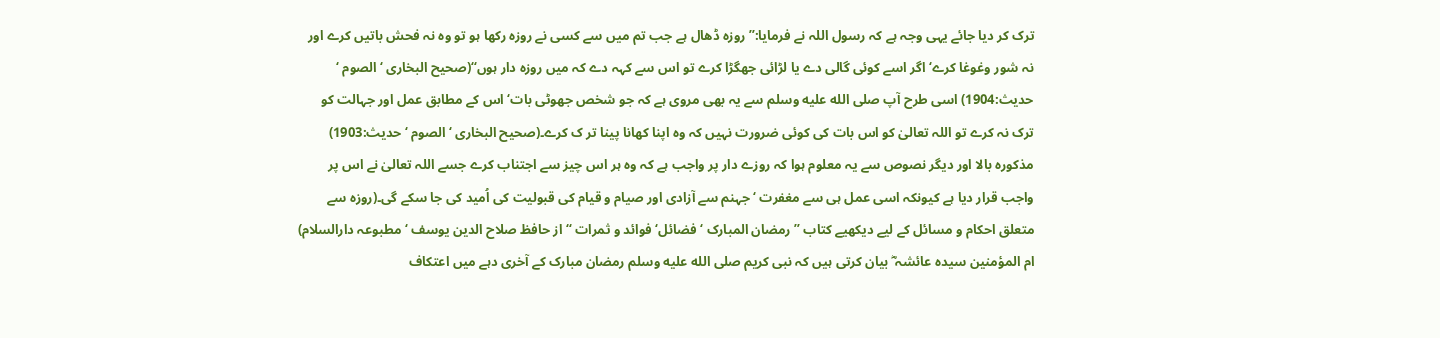ترک کر دیا جائے یہی وجہ ہے کہ رسول اللہ نے فرمایا:’’روزہ ڈھال ہے جب تم میں سے کسی نے روزہ رکھا ہو تو وہ نہ فحش باتیں کرے اور نہ شور وغوغا کرے‘ اگر اسے کوئی گالی دے یا لڑائی جھگڑا کرے تو اس سے کہہ دے کہ میں روزہ دار ہوں‘‘(صحیح البخاری ‘الصوم ‘ حدیث:1904) اسی طرح آپ صلى الله عليه وسلم سے یہ بھی مروی ہے کہ جو شخص جھوٹی بات‘ اس کے مطابق عمل اور جہالت کو ترک نہ کرے تو اللہ تعالیٰ کو اس بات کی کوئی ضرورت نہیں کہ وہ اپنا کھانا پینا تر ک کرے۔(صحیح البخاری ‘الصوم ‘ حدیث:1903) مذکورہ بالا اور دیگر نصوص سے یہ معلوم ہوا کہ روزے دار پر واجب ہے کہ وہ ہر اس چیز سے اجتناب کرے جسے اللہ تعالیٰ نے اس پر واجب قرار دیا ہے کیونکہ اسی عمل ہی سے مغفرت ‘جہنم سے آزادی اور صیام و قیام کی قبولیت کی اُمید کی جا سکے گی۔(روزہ سے متعلق احکام و مسائل کے لیے دیکھیے کتاب ’’ رمضان المبارک ‘فضائل‘ فوائد و ثمرات ‘‘ از حافظ صلاح الدین یوسف ‘ مطبوعہ دارالسلام)
ام المؤمنین سیدہ عائشہ ؓ بیان کرتی ہیں کہ نبی کریم صلى الله عليه وسلم رمضان مبارک کے آخری دہے میں اعتکاف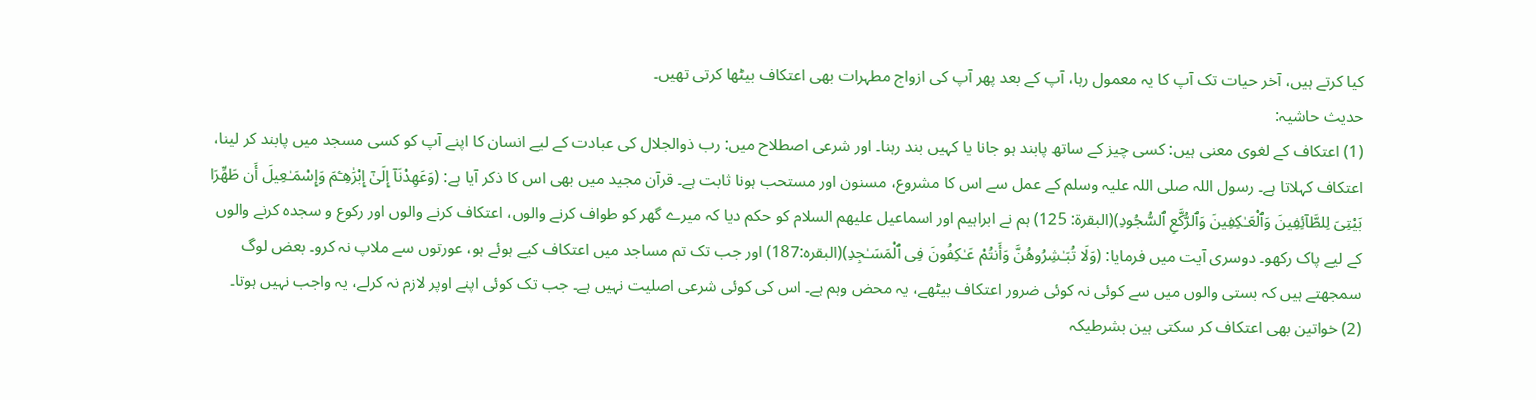کیا کرتے ہیں، آخر حیات تک آپ کا یہ معمول رہا، آپ کے بعد پھر آپ کی ازواج مطہرات بھی اعتکاف بیٹھا کرتی تھیں۔
حدیث حاشیہ:
(1) اعتکاف کے لغوی معنی ہیں: کسی چیز کے ساتھ پابند ہو جانا یا کہیں بند رہنا۔ اور شرعی اصطلاح میں: رب ذوالجلال کی عبادت کے لیے انسان کا اپنے آپ کو کسی مسجد میں پابند کر لینا، اعتکاف کہلاتا ہے۔ رسول اللہ صلی اللہ علیہ وسلم کے عمل سے اس کا مشروع، مسنون اور مستحب ہونا ثابت ہے۔ قرآن مجید میں بھی اس کا ذکر آیا ہے: (وَعَهِدْنَآ إِلَىٰٓ إِبْرَٰهِـۧمَ وَإِسْمَـٰعِيلَ أَن طَهِّرَا بَيْتِىَ لِلطَّآئِفِينَ وَٱلْعَـٰكِفِينَ وَٱلرُّكَّعِ ٱلسُّجُودِ)(البقرة: 125) ہم نے ابراہیم اور اسماعیل علیھم السلام کو حکم دیا کہ میرے گھر کو طواف کرنے والوں، اعتکاف کرنے والوں اور رکوع و سجدہ کرنے والوں کے لیے پاک رکھو۔ دوسری آیت میں فرمایا: (وَلَا تُبَـٰشِرُوهُنَّ وَأَنتُمْ عَـٰكِفُونَ فِى ٱلْمَسَـٰجِدِ)(البقرہ:187) اور جب تک تم مساجد میں اعتکاف کیے ہوئے ہو، عورتوں سے ملاپ نہ کرو۔ بعض لوگ سمجھتے ہیں کہ بستی والوں میں سے کوئی نہ کوئی ضرور اعتکاف بیٹھے، یہ محض وہم ہے۔ اس کی کوئی شرعی اصلیت نہیں ہے۔ جب تک کوئی اپنے اوپر لازم نہ کرلے، یہ واجب نہیں ہوتا۔ (2) خواتین بھی اعتکاف کر سکتی ہین بشرطیکہ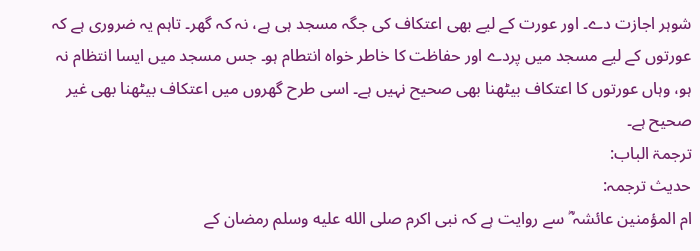شوہر اجازت دے۔ اور عورت کے لیے بھی اعتکاف کی جگہ مسجد ہی ہے، نہ کہ گھر۔ تاہم یہ ضروری ہے کہ عورتوں کے لیے مسجد میں پردے اور حفاظت کا خاطر خواہ انتطام ہو۔ جس مسجد میں ایسا انتظام نہ ہو، وہاں عورتوں کا اعتکاف بیٹھنا بھی صحیح نہیں ہے۔ اسی طرح گھروں میں اعتکاف بیٹھنا بھی غیر صحیح ہے۔
ترجمۃ الباب:
حدیث ترجمہ:
ام المؤمنین عائشہ ؓ سے روایت ہے کہ نبی اکرم صلى الله عليه وسلم رمضان کے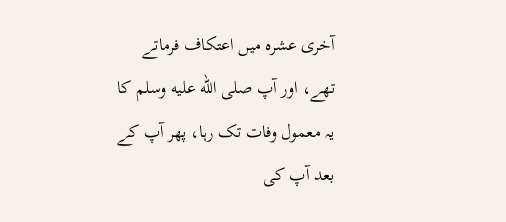آخری عشرہ میں اعتکاف فرماتے تھے، اور آپ صلى الله عليه وسلم کا یہ معمول وفات تک رہا، پھر آپ کے بعد آپ کی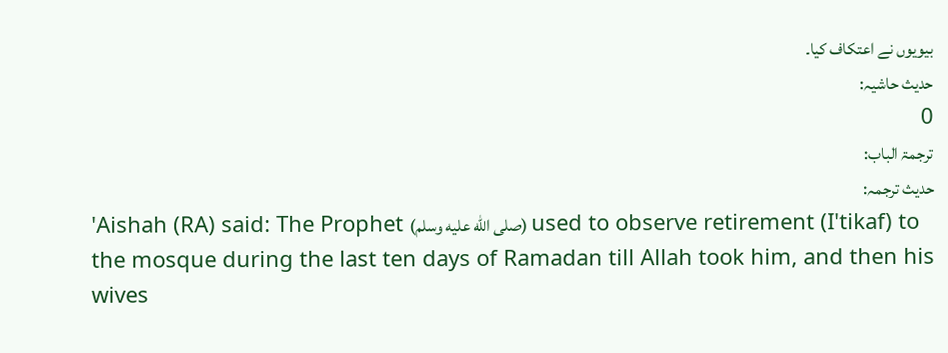بیویوں نے اعتکاف کیا۔
حدیث حاشیہ:
0
ترجمۃ الباب:
حدیث ترجمہ:
'Aishah (RA) said: The Prophet (صلى الله عليه وسلم) used to observe retirement (I'tikaf) to the mosque during the last ten days of Ramadan till Allah took him, and then his wives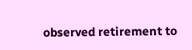observed retirement to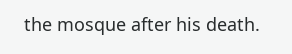the mosque after his death.